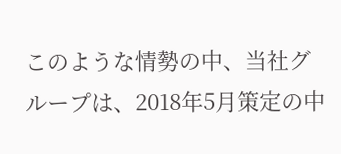このような情勢の中、当社グループは、2018年5月策定の中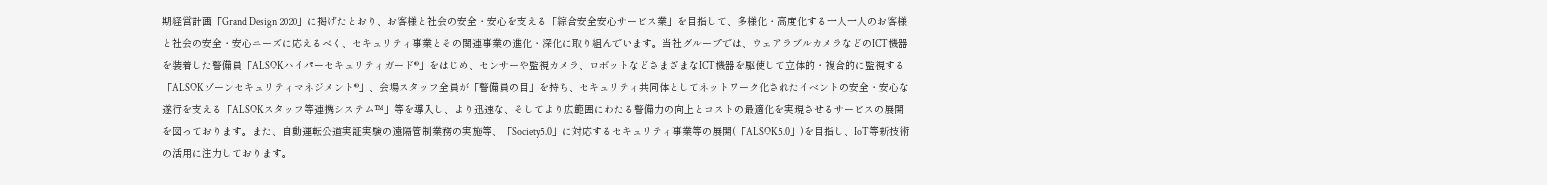期経営計画「Grand Design 2020」に掲げたとおり、お客様と社会の安全・安心を支える「綜合安全安心サービス業」を目指して、多様化・高度化する一人一人のお客様と社会の安全・安心ニーズに応えるべく、セキュリティ事業とその関連事業の進化・深化に取り組んでいます。当社グループでは、ウェアラブルカメラなどのICT機器を装着した警備員「ALSOKハイパーセキュリティガード®」をはじめ、センサーや監視カメラ、ロボットなどさまざまなICT機器を駆使して立体的・複合的に監視する「ALSOKゾーンセキュリティマネジメント®」、会場スタッフ全員が「警備員の目」を持ち、セキュリティ共同体としてネットワーク化されたイベントの安全・安心な遂行を支える「ALSOKスタッフ等連携システム™」等を導入し、より迅速な、そしてより広範囲にわたる警備力の向上とコストの最適化を実現させるサービスの展開を図っております。また、自動運転公道実証実験の遠隔管制業務の実施等、「Society5.0」に対応するセキュリティ事業等の展開(「ALSOK5.0」)を目指し、IoT等新技術の活用に注力しております。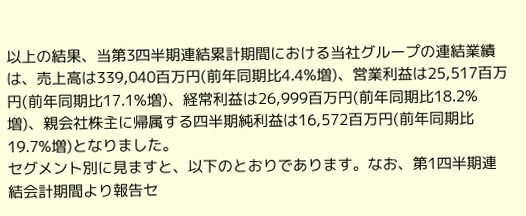以上の結果、当第3四半期連結累計期間における当社グループの連結業績は、売上高は339,040百万円(前年同期比4.4%増)、営業利益は25,517百万円(前年同期比17.1%増)、経常利益は26,999百万円(前年同期比18.2%増)、親会社株主に帰属する四半期純利益は16,572百万円(前年同期比19.7%増)となりました。
セグメント別に見ますと、以下のとおりであります。なお、第1四半期連結会計期間より報告セ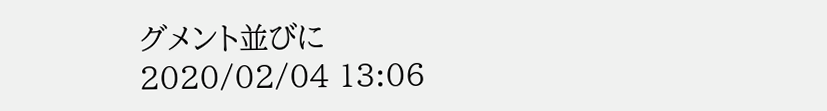グメント並びに
2020/02/04 13:06